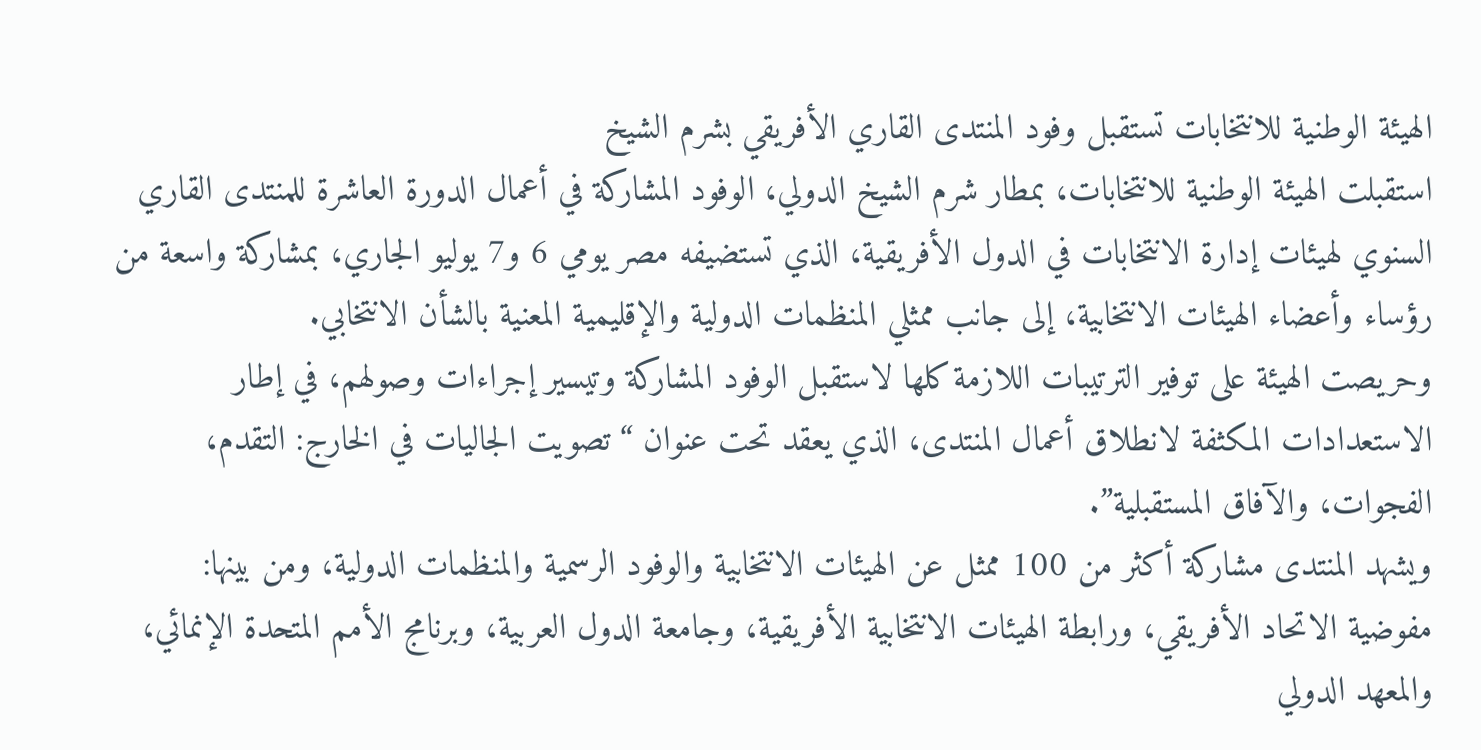الهيئة الوطنية للانتخابات تستقبل وفود المنتدى القاري الأفريقي بشرم الشيخ
استقبلت الهيئة الوطنية للانتخابات، بمطار شرم الشيخ الدولي، الوفود المشاركة في أعمال الدورة العاشرة للمنتدى القاري السنوي لهيئات إدارة الانتخابات في الدول الأفريقية، الذي تستضيفه مصر يومي 6 و7 يوليو الجاري، بمشاركة واسعة من رؤساء وأعضاء الهيئات الانتخابية، إلى جانب ممثلي المنظمات الدولية والإقليمية المعنية بالشأن الانتخابي.
وحريصت الهيئة على توفير الترتيبات اللازمة كلها لاستقبل الوفود المشاركة وتيسير إجراءات وصولهم، في إطار الاستعدادات المكثفة لانطلاق أعمال المنتدى، الذي يعقد تحت عنوان “تصويت الجاليات في الخارج: التقدم، الفجوات، والآفاق المستقبلية”.
ويشهد المنتدى مشاركة أكثر من 100 ممثل عن الهيئات الانتخابية والوفود الرسمية والمنظمات الدولية، ومن بينها: مفوضية الاتحاد الأفريقي، ورابطة الهيئات الانتخابية الأفريقية، وجامعة الدول العربية، وبرنامج الأمم المتحدة الإنمائي، والمعهد الدولي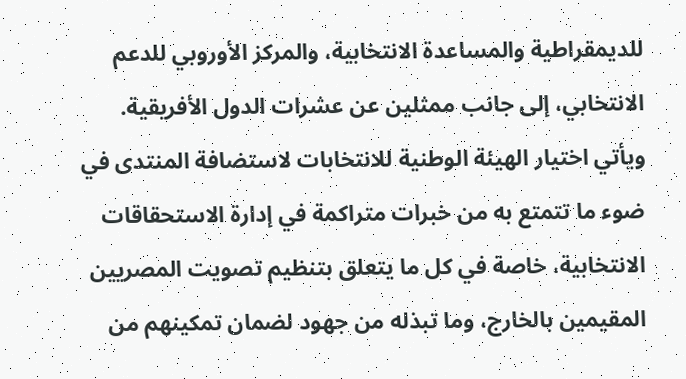للديمقراطية والمساعدة الانتخابية، والمركز الأوروبي للدعم الانتخابي، إلى جانب ممثلين عن عشرات الدول الأفريقية.
ويأتي اختيار الهيئة الوطنية للانتخابات لاستضافة المنتدى في ضوء ما تتمتع به من خبرات متراكمة في إدارة الاستحقاقات الانتخابية، خاصة في كل ما يتعلق بتنظيم تصويت المصريين المقيمين بالخارج، وما تبذله من جهود لضمان تمكينهم من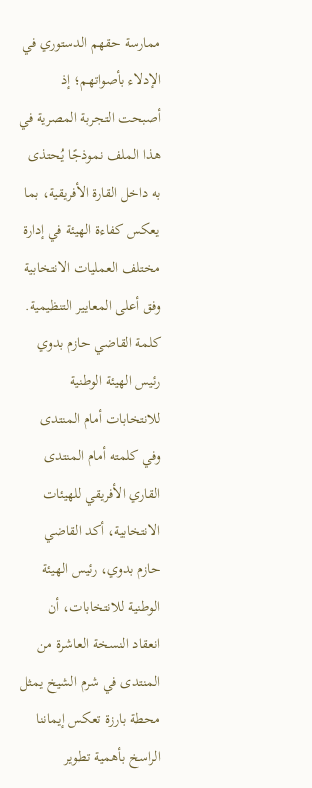ممارسة حقهم الدستوري في الإدلاء بأصواتهم؛ إذ أصبحت التجربة المصرية في هذا الملف نموذجًا يُحتذى به داخل القارة الأفريقية، بما يعكس كفاءة الهيئة في إدارة مختلف العمليات الانتخابية وفق أعلى المعايير التنظيمية.
كلمة القاضي حازم بدوي رئيس الهيئة الوطنية للانتخابات أمام المنتدى
وفي كلمته أمام المنتدى القاري الأفريقي للهيئات الانتخابية، أكد القاضي حازم بدوي، رئيس الهيئة الوطنية للانتخابات، أن انعقاد النسخة العاشرة من المنتدى في شرم الشيخ يمثل محطة بارزة تعكس إيماننا الراسخ بأهمية تطوير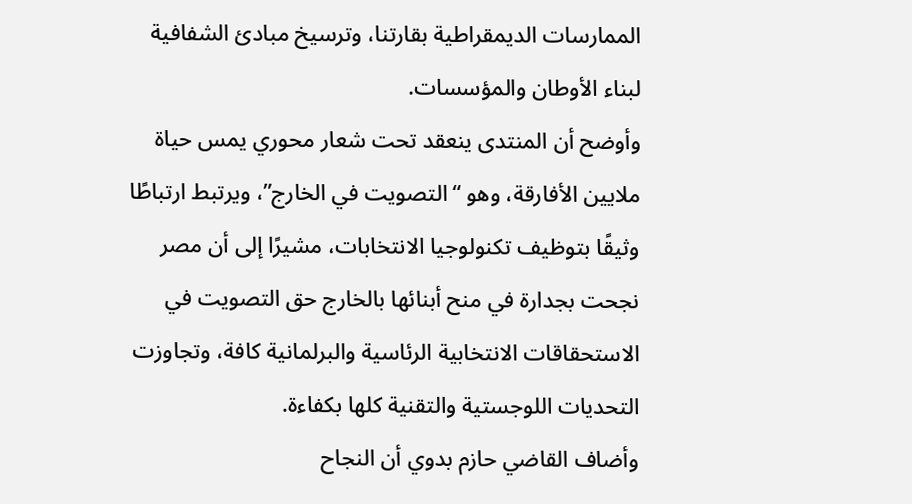الممارسات الديمقراطية بقارتنا، وترسيخ مبادئ الشفافية لبناء الأوطان والمؤسسات.
وأوضح أن المنتدى ينعقد تحت شعار محوري يمس حياة ملايين الأفارقة، وهو “التصويت في الخارج”، ويرتبط ارتباطًا وثيقًا بتوظيف تكنولوجيا الانتخابات، مشيرًا إلى أن مصر نجحت بجدارة في منح أبنائها بالخارج حق التصويت في الاستحقاقات الانتخابية الرئاسية والبرلمانية كافة، وتجاوزت التحديات اللوجستية والتقنية كلها بكفاءة.
وأضاف القاضي حازم بدوي أن النجاح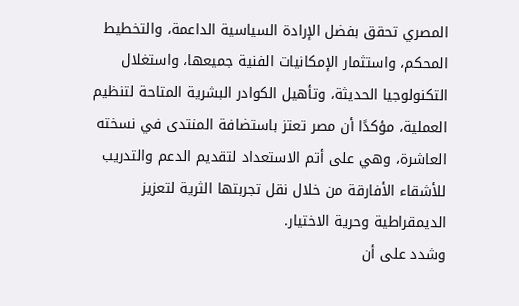المصري تحقق بفضل الإرادة السياسية الداعمة، والتخطيط المحكم، واستثمار الإمكانيات الفنية جميعها، واستغلال التكنولوجيا الحديثة، وتأهيل الكوادر البشرية المتاحة لتنظيم العملية، مؤكدًا أن مصر تعتز باستضافة المنتدى في نسخته العاشرة، وهي على أتم الاستعداد لتقديم الدعم والتدريب للأشقاء الأفارقة من خلال نقل تجربتها الثرية لتعزيز الديمقراطية وحرية الاختيار.
وشدد على أن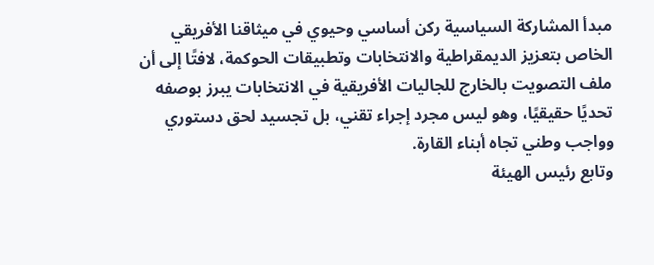مبدأ المشاركة السياسية ركن أساسي وحيوي في ميثاقنا الأفريقي الخاص بتعزيز الديمقراطية والانتخابات وتطبيقات الحوكمة، لافتًا إلى أن ملف التصويت بالخارج للجاليات الأفريقية في الانتخابات يبرز بوصفه تحديًا حقيقيًا، وهو ليس مجرد إجراء تقني، بل تجسيد لحق دستوري وواجب وطني تجاه أبناء القارة.
وتابع رئيس الهيئة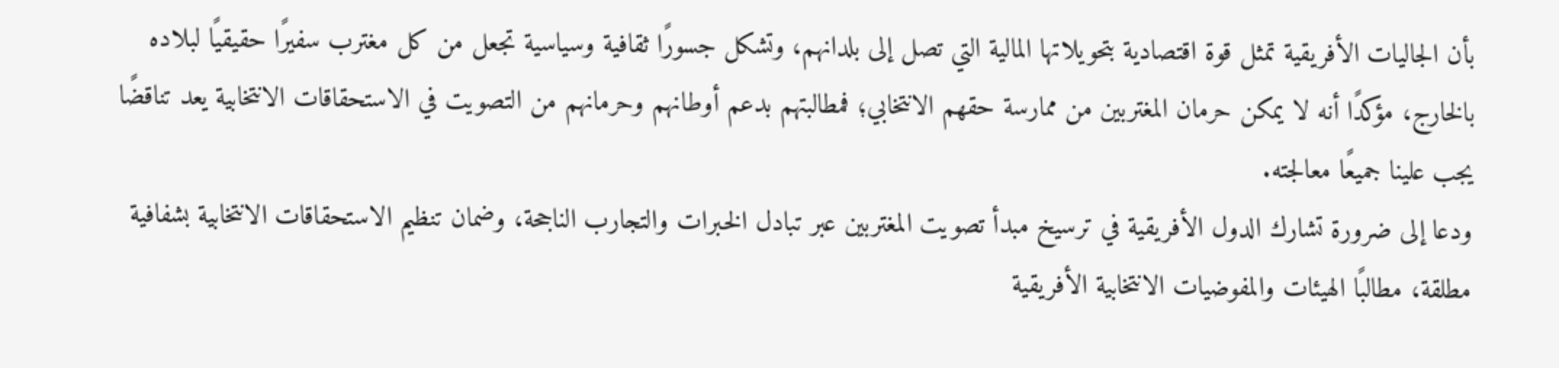بأن الجاليات الأفريقية تمثل قوة اقتصادية بتحويلاتها المالية التي تصل إلى بلدانهم، وتشكل جسورًا ثقافية وسياسية تجعل من كل مغترب سفيرًا حقيقيًا لبلاده بالخارج، مؤكدًا أنه لا يمكن حرمان المغتربين من ممارسة حقهم الانتخابي؛ فمطالبتهم بدعم أوطانهم وحرمانهم من التصويت في الاستحقاقات الانتخابية يعد تناقضًا يجب علينا جميعًا معالجته.
ودعا إلى ضرورة تشارك الدول الأفريقية في ترسيخ مبدأ تصويت المغتربين عبر تبادل الخبرات والتجارب الناجحة، وضمان تنظيم الاستحقاقات الانتخابية بشفافية مطلقة، مطالبًا الهيئات والمفوضيات الانتخابية الأفريقية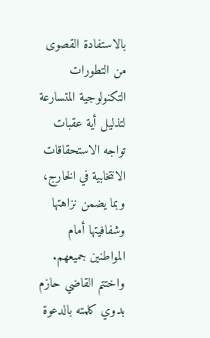بالاستفادة القصوى من التطورات التكنولوجية المتسارعة لتذليل أية عقبات تواجه الاستحقاقات الانتخابية في الخارج، وبما يضمن نزاهتها وشفافيتها أمام المواطنين جميعهم.
واختتم القاضي حازم بدوي كلمته بالدعوة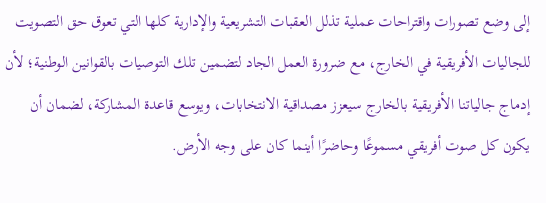إلى وضع تصورات واقتراحات عملية تذلل العقبات التشريعية والإدارية كلها التي تعوق حق التصويت للجاليات الأفريقية في الخارج، مع ضرورة العمل الجاد لتضمين تلك التوصيات بالقوانين الوطنية؛ لأن إدماج جالياتنا الأفريقية بالخارج سيعزز مصداقية الانتخابات، ويوسع قاعدة المشاركة، لضمان أن يكون كل صوت أفريقي مسموعًا وحاضرًا أينما كان على وجه الأرض.